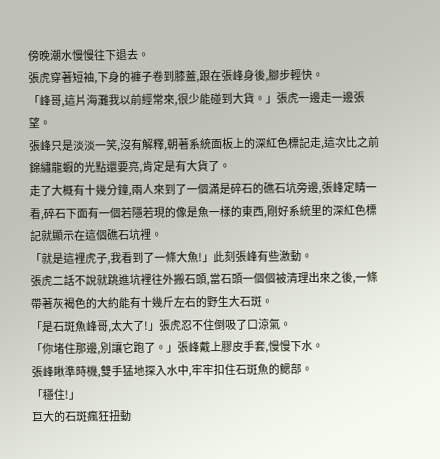傍晚潮水慢慢往下退去。
張虎穿著短袖,下身的褲子卷到膝蓋,跟在張峰身後,腳步輕快。
「峰哥,這片海灘我以前經常來,很少能碰到大貨。」張虎一邊走一邊張望。
張峰只是淡淡一笑,沒有解釋,朝著系統面板上的深紅色標記走,這次比之前錦繡龍蝦的光點還要亮,肯定是有大貨了。
走了大概有十幾分鐘,兩人來到了一個滿是碎石的礁石坑旁邊,張峰定睛一看,碎石下面有一個若隱若現的像是魚一樣的東西,剛好系統里的深紅色標記就顯示在這個礁石坑裡。
「就是這裡虎子,我看到了一條大魚!」此刻張峰有些激動。
張虎二話不說就跳進坑裡往外搬石頭,當石頭一個個被清理出來之後,一條帶著灰褐色的大約能有十幾斤左右的野生大石斑。
「是石斑魚峰哥,太大了!」張虎忍不住倒吸了口涼氣。
「你堵住那邊,別讓它跑了。」張峰戴上膠皮手套,慢慢下水。
張峰瞅準時機,雙手猛地探入水中,牢牢扣住石斑魚的鰓部。
「穩住!」
巨大的石斑瘋狂扭動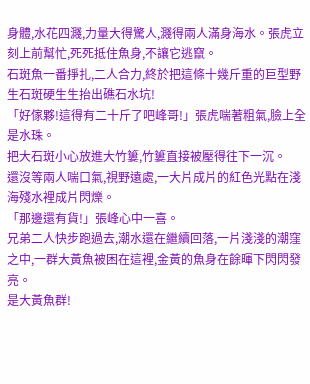身體,水花四濺,力量大得驚人,濺得兩人滿身海水。張虎立刻上前幫忙,死死抵住魚身,不讓它逃竄。
石斑魚一番掙扎,二人合力,終於把這條十幾斤重的巨型野生石斑硬生生抬出礁石水坑!
「好傢夥!這得有二十斤了吧峰哥!」張虎喘著粗氣,臉上全是水珠。
把大石斑小心放進大竹簍,竹簍直接被壓得往下一沉。
還沒等兩人喘口氣,視野遠處,一大片成片的紅色光點在淺海殘水裡成片閃爍。
「那邊還有貨!」張峰心中一喜。
兄弟二人快步跑過去,潮水還在繼續回落,一片淺淺的潮窪之中,一群大黃魚被困在這裡,金黃的魚身在餘暉下閃閃發亮。
是大黃魚群!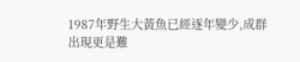1987年野生大黃魚已經逐年變少,成群出現更是難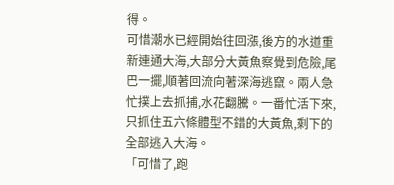得。
可惜潮水已經開始往回漲,後方的水道重新連通大海,大部分大黃魚察覺到危險,尾巴一擺,順著回流向著深海逃竄。兩人急忙撲上去抓捕,水花翻騰。一番忙活下來,只抓住五六條體型不錯的大黃魚,剩下的全部逃入大海。
「可惜了,跑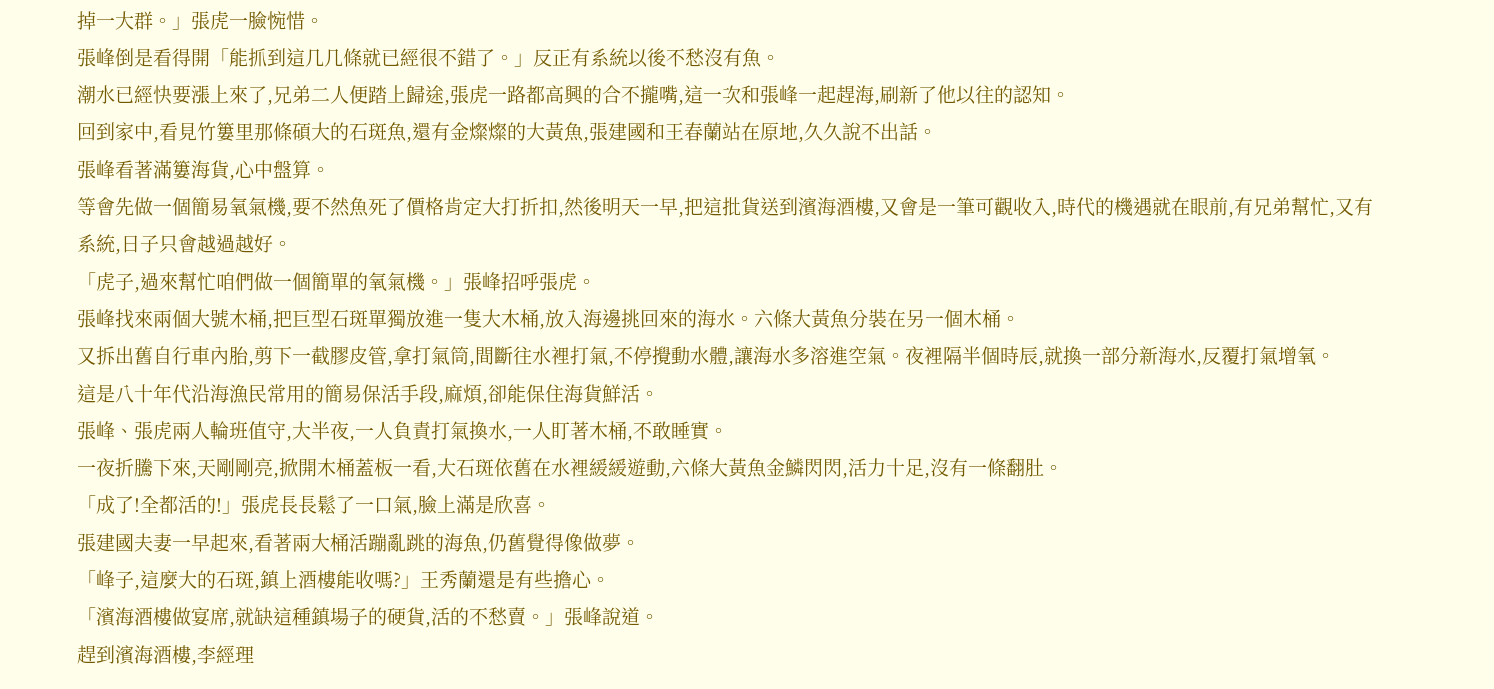掉一大群。」張虎一臉惋惜。
張峰倒是看得開「能抓到這几几條就已經很不錯了。」反正有系統以後不愁沒有魚。
潮水已經快要漲上來了,兄弟二人便踏上歸途,張虎一路都高興的合不攏嘴,這一次和張峰一起趕海,刷新了他以往的認知。
回到家中,看見竹簍里那條碩大的石斑魚,還有金燦燦的大黃魚,張建國和王春蘭站在原地,久久說不出話。
張峰看著滿簍海貨,心中盤算。
等會先做一個簡易氧氣機,要不然魚死了價格肯定大打折扣,然後明天一早,把這批貨送到濱海酒樓,又會是一筆可觀收入,時代的機遇就在眼前,有兄弟幫忙,又有系統,日子只會越過越好。
「虎子,過來幫忙咱們做一個簡單的氧氣機。」張峰招呼張虎。
張峰找來兩個大號木桶,把巨型石斑單獨放進一隻大木桶,放入海邊挑回來的海水。六條大黃魚分裝在另一個木桶。
又拆出舊自行車內胎,剪下一截膠皮管,拿打氣筒,間斷往水裡打氣,不停攪動水體,讓海水多溶進空氣。夜裡隔半個時辰,就換一部分新海水,反覆打氣增氧。
這是八十年代沿海漁民常用的簡易保活手段,麻煩,卻能保住海貨鮮活。
張峰、張虎兩人輪班值守,大半夜,一人負責打氣換水,一人盯著木桶,不敢睡實。
一夜折騰下來,天剛剛亮,掀開木桶蓋板一看,大石斑依舊在水裡緩緩遊動,六條大黃魚金鱗閃閃,活力十足,沒有一條翻肚。
「成了!全都活的!」張虎長長鬆了一口氣,臉上滿是欣喜。
張建國夫妻一早起來,看著兩大桶活蹦亂跳的海魚,仍舊覺得像做夢。
「峰子,這麼大的石斑,鎮上酒樓能收嗎?」王秀蘭還是有些擔心。
「濱海酒樓做宴席,就缺這種鎮場子的硬貨,活的不愁賣。」張峰說道。
趕到濱海酒樓,李經理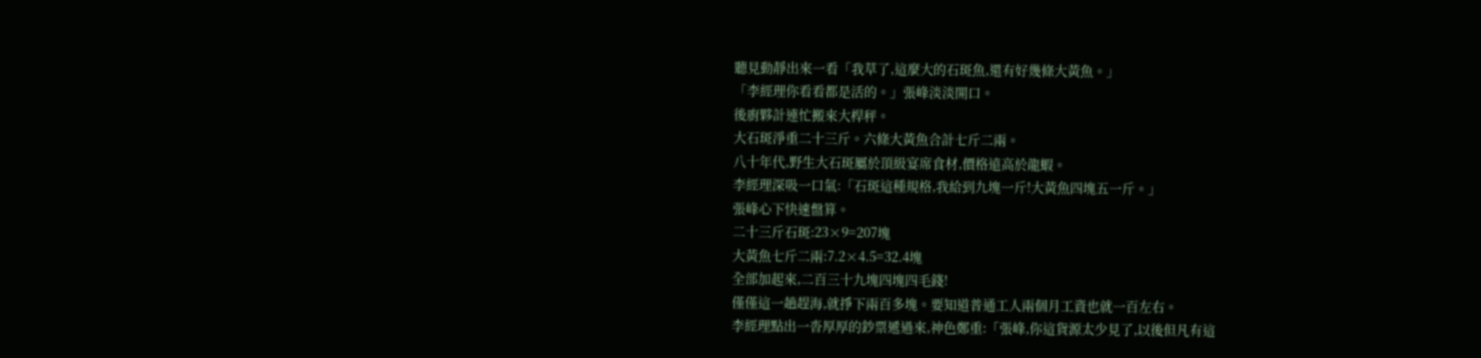聽見動靜出來一看「我草了,這麼大的石斑魚,還有好幾條大黃魚。」
「李經理你看看都是活的。」張峰淡淡開口。
後廚夥計連忙搬來大桿秤。
大石斑淨重二十三斤。六條大黃魚合計七斤二兩。
八十年代,野生大石斑屬於頂級宴席食材,價格遠高於龍蝦。
李經理深吸一口氣:「石斑這種規格,我給到九塊一斤!大黃魚四塊五一斤。」
張峰心下快速盤算。
二十三斤石斑:23×9=207塊
大黃魚七斤二兩:7.2×4.5=32.4塊
全部加起來,二百三十九塊四塊四毛錢!
僅僅這一趟趕海,就掙下兩百多塊。要知道普通工人兩個月工資也就一百左右。
李經理點出一沓厚厚的鈔票遞過來,神色鄭重:「張峰,你這貨源太少見了,以後但凡有這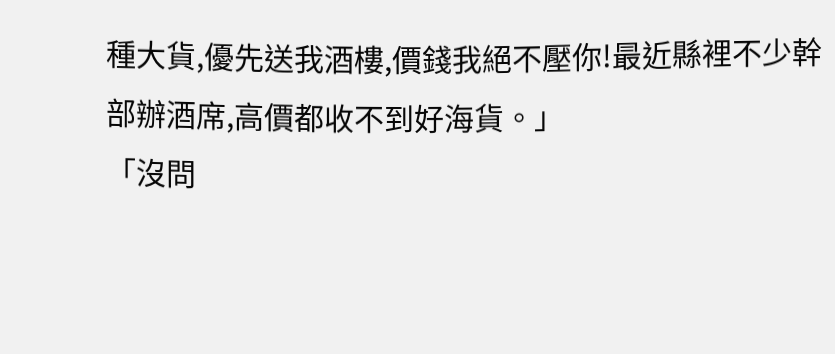種大貨,優先送我酒樓,價錢我絕不壓你!最近縣裡不少幹部辦酒席,高價都收不到好海貨。」
「沒問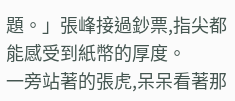題。」張峰接過鈔票,指尖都能感受到紙幣的厚度。
一旁站著的張虎,呆呆看著那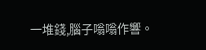一堆錢,腦子嗡嗡作響。